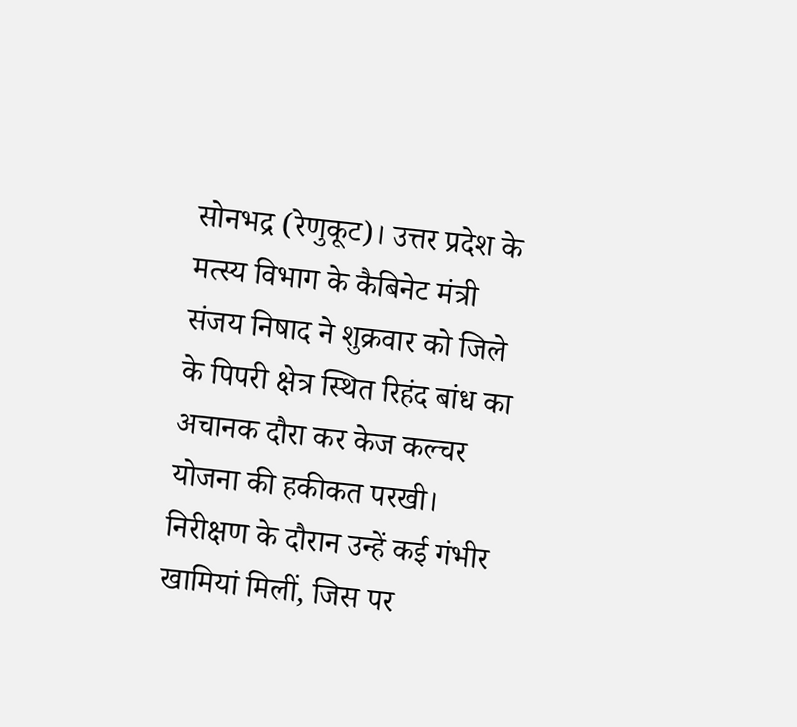सोनभद्र (रेणुकूट)। उत्तर प्रदेश के मत्स्य विभाग के कैबिनेट मंत्री संजय निषाद ने शुक्रवार को जिले के पिपरी क्षेत्र स्थित रिहंद बांध का अचानक दौरा कर केज कल्चर योजना की हकीकत परखी। निरीक्षण के दौरान उन्हें कई गंभीर खामियां मिलीं, जिस पर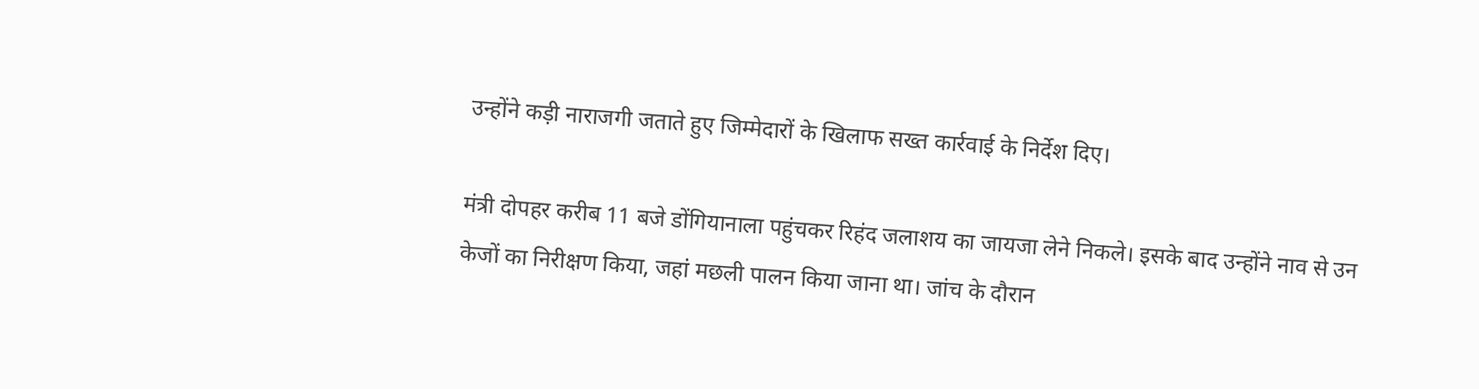उन्होंने कड़ी नाराजगी जताते हुए जिम्मेदारों के खिलाफ सख्त कार्रवाई के निर्देश दिए।

मंत्री दोपहर करीब 11 बजे डोंगियानाला पहुंचकर रिहंद जलाशय का जायजा लेने निकले। इसके बाद उन्होंने नाव से उन केजों का निरीक्षण किया, जहां मछली पालन किया जाना था। जांच के दौरान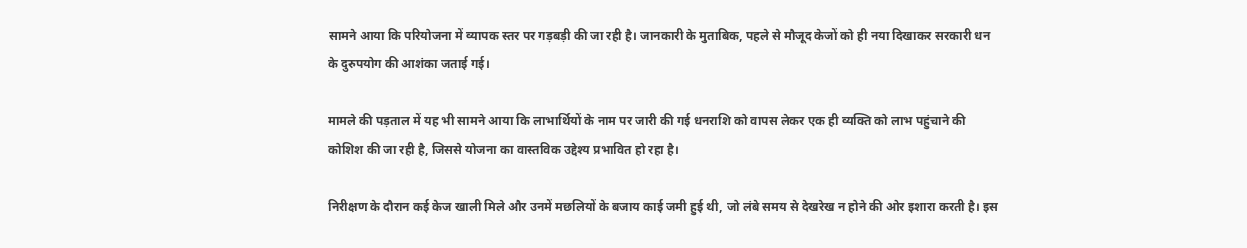सामने आया कि परियोजना में व्यापक स्तर पर गड़बड़ी की जा रही है। जानकारी के मुताबिक, पहले से मौजूद केजों को ही नया दिखाकर सरकारी धन के दुरुपयोग की आशंका जताई गई।

मामले की पड़ताल में यह भी सामने आया कि लाभार्थियों के नाम पर जारी की गई धनराशि को वापस लेकर एक ही व्यक्ति को लाभ पहुंचाने की कोशिश की जा रही है, जिससे योजना का वास्तविक उद्देश्य प्रभावित हो रहा है।

निरीक्षण के दौरान कई केज खाली मिले और उनमें मछलियों के बजाय काई जमी हुई थी, जो लंबे समय से देखरेख न होने की ओर इशारा करती है। इस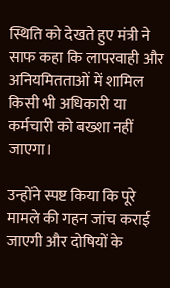स्थिति को देखते हुए मंत्री ने साफ कहा कि लापरवाही और अनियमितताओं में शामिल किसी भी अधिकारी या कर्मचारी को बख्शा नहीं जाएगा।

उन्होंने स्पष्ट किया कि पूरे मामले की गहन जांच कराई जाएगी और दोषियों के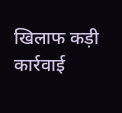खिलाफ कड़ी कार्रवाई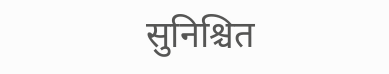सुनिश्चित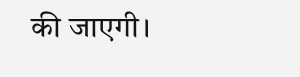की जाएगी।